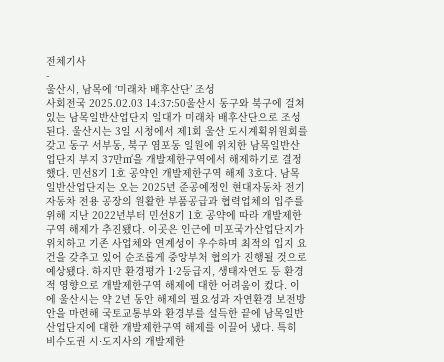전체기사
-
울산시, 남목에 ‘미래차 배후산단’ 조성
사회전국 2025.02.03 14:37:50울산시 동구와 북구에 걸쳐 있는 남목일반산업단지 일대가 미래차 배후산단으로 조성된다. 울산시는 3일 시청에서 제1회 울산 도시계획위원회를 갖고 동구 서부동, 북구 염포동 일원에 위치한 남목일반산업단지 부지 37만㎡을 개발제한구역에서 해제하기로 결정했다. 민선8기 1호 공약인 개발제한구역 해제 3호다. 남목일반산업단지는 오는 2025년 준공예정인 현대자동차 전기자동차 전용 공장의 원활한 부품공급과 협력업체의 입주를 위해 지난 2022년부터 민선8기 1호 공약에 따라 개발제한구역 해제가 추진됐다. 이곳은 인근에 미포국가산업단지가 위치하고 기존 사업체와 연계성이 우수하며 최적의 입지 요건을 갖추고 있어 순조롭게 중앙부처 협의가 진행될 것으로 예상됐다. 하지만 환경평가 1·2등급지, 생태자연도 등 환경적 영향으로 개발제한구역 해제에 대한 어려움이 컸다. 이에 울산시는 약 2년 동안 해제의 필요성과 자연환경 보전방안을 마련해 국토교통부와 환경부를 설득한 끝에 남목일반산업단지에 대한 개발제한구역 해제를 이끌어 냈다. 특히 비수도권 시·도지사의 개발제한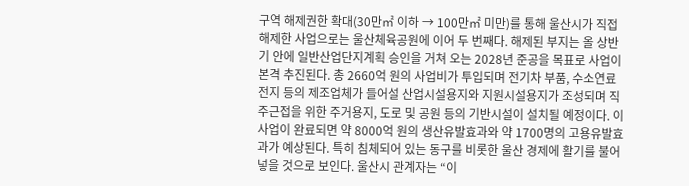구역 해제권한 확대(30만㎡ 이하 → 100만㎡ 미만)를 통해 울산시가 직접 해제한 사업으로는 울산체육공원에 이어 두 번째다. 해제된 부지는 올 상반기 안에 일반산업단지계획 승인을 거쳐 오는 2028년 준공을 목표로 사업이 본격 추진된다. 총 2660억 원의 사업비가 투입되며 전기차 부품, 수소연료전지 등의 제조업체가 들어설 산업시설용지와 지원시설용지가 조성되며 직주근접을 위한 주거용지, 도로 및 공원 등의 기반시설이 설치될 예정이다. 이 사업이 완료되면 약 8000억 원의 생산유발효과와 약 1700명의 고용유발효과가 예상된다. 특히 침체되어 있는 동구를 비롯한 울산 경제에 활기를 불어넣을 것으로 보인다. 울산시 관계자는 “이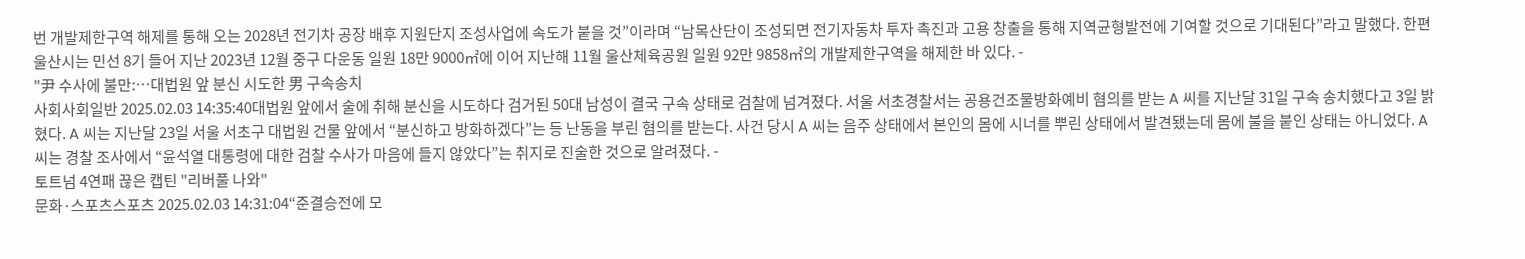번 개발제한구역 해제를 통해 오는 2028년 전기차 공장 배후 지원단지 조성사업에 속도가 붙을 것”이라며 “남목산단이 조성되면 전기자동차 투자 촉진과 고용 창출을 통해 지역균형발전에 기여할 것으로 기대된다”라고 말했다. 한편 울산시는 민선 8기 들어 지난 2023년 12월 중구 다운동 일원 18만 9000㎡에 이어 지난해 11월 울산체육공원 일원 92만 9858㎡의 개발제한구역을 해제한 바 있다. -
"尹 수사에 불만:…대법원 앞 분신 시도한 男 구속송치
사회사회일반 2025.02.03 14:35:40대법원 앞에서 술에 취해 분신을 시도하다 검거된 50대 남성이 결국 구속 상태로 검찰에 넘겨졌다. 서울 서초경찰서는 공용건조물방화예비 혐의를 받는 A 씨를 지난달 31일 구속 송치했다고 3일 밝혔다. A 씨는 지난달 23일 서울 서초구 대법원 건물 앞에서 “분신하고 방화하겠다”는 등 난동을 부린 혐의를 받는다. 사건 당시 A 씨는 음주 상태에서 본인의 몸에 시너를 뿌린 상태에서 발견됐는데 몸에 불을 붙인 상태는 아니었다. A 씨는 경찰 조사에서 “윤석열 대통령에 대한 검찰 수사가 마음에 들지 않았다”는 취지로 진술한 것으로 알려졌다. -
토트넘 4연패 끊은 캡틴 "리버풀 나와"
문화·스포츠스포츠 2025.02.03 14:31:04“준결승전에 모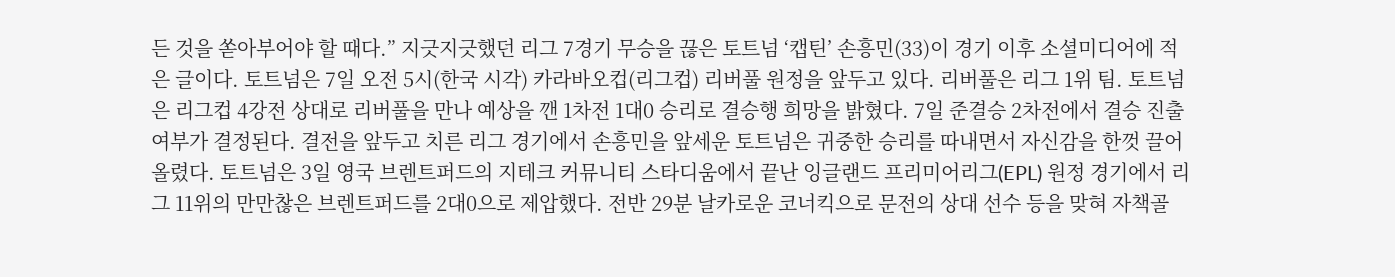든 것을 쏟아부어야 할 때다.” 지긋지긋했던 리그 7경기 무승을 끊은 토트넘 ‘캡틴’ 손흥민(33)이 경기 이후 소셜미디어에 적은 글이다. 토트넘은 7일 오전 5시(한국 시각) 카라바오컵(리그컵) 리버풀 원정을 앞두고 있다. 리버풀은 리그 1위 팀. 토트넘은 리그컵 4강전 상대로 리버풀을 만나 예상을 깬 1차전 1대0 승리로 결승행 희망을 밝혔다. 7일 준결승 2차전에서 결승 진출 여부가 결정된다. 결전을 앞두고 치른 리그 경기에서 손흥민을 앞세운 토트넘은 귀중한 승리를 따내면서 자신감을 한껏 끌어올렸다. 토트넘은 3일 영국 브렌트퍼드의 지테크 커뮤니티 스타디움에서 끝난 잉글랜드 프리미어리그(EPL) 원정 경기에서 리그 11위의 만만찮은 브렌트퍼드를 2대0으로 제압했다. 전반 29분 날카로운 코너킥으로 문전의 상대 선수 등을 맞혀 자책골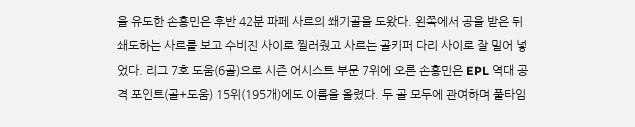을 유도한 손흥민은 후반 42분 파페 사르의 쐐기골을 도왔다. 왼쪽에서 공을 받은 뒤 쇄도하는 사르를 보고 수비진 사이로 찔러줬고 사르는 골키퍼 다리 사이로 잘 밀어 넣었다. 리그 7호 도움(6골)으로 시즌 어시스트 부문 7위에 오른 손흥민은 EPL 역대 공격 포인트(골+도움) 15위(195개)에도 이름을 올렸다. 두 골 모두에 관여하며 풀타임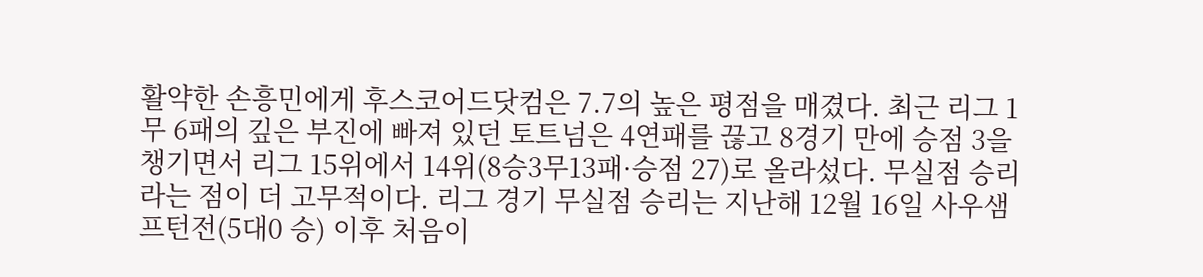활약한 손흥민에게 후스코어드닷컴은 7.7의 높은 평점을 매겼다. 최근 리그 1무 6패의 깊은 부진에 빠져 있던 토트넘은 4연패를 끊고 8경기 만에 승점 3을 챙기면서 리그 15위에서 14위(8승3무13패·승점 27)로 올라섰다. 무실점 승리라는 점이 더 고무적이다. 리그 경기 무실점 승리는 지난해 12월 16일 사우샘프턴전(5대0 승) 이후 처음이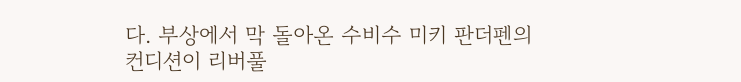다. 부상에서 막 돌아온 수비수 미키 판더펜의 컨디션이 리버풀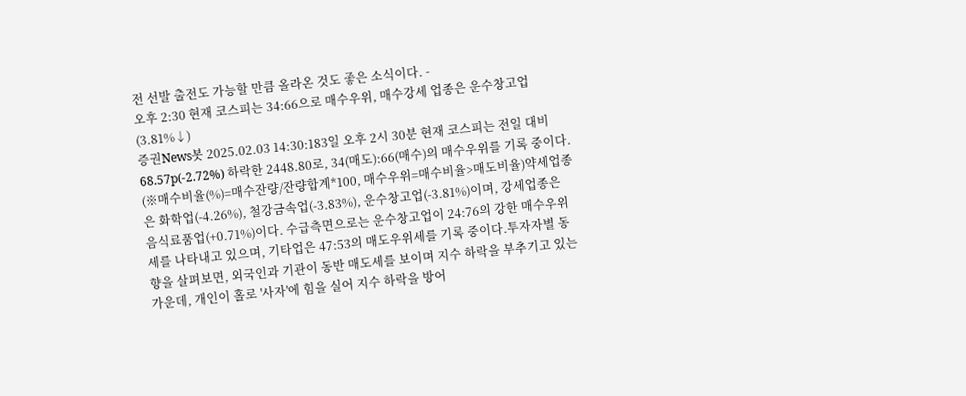전 선발 출전도 가능할 만큼 올라온 것도 좋은 소식이다. -
오후 2:30 현재 코스피는 34:66으로 매수우위, 매수강세 업종은 운수창고업(3.81%↓)
증권News봇 2025.02.03 14:30:183일 오후 2시 30분 현재 코스피는 전일 대비 68.57p(-2.72%) 하락한 2448.80로, 34(매도):66(매수)의 매수우위를 기록 중이다. (※매수비율(%)=매수잔량/잔량합계*100, 매수우위=매수비율>매도비율)약세업종은 화학업(-4.26%), 철강금속업(-3.83%), 운수창고업(-3.81%)이며, 강세업종은 음식료품업(+0.71%)이다. 수급측면으로는 운수창고업이 24:76의 강한 매수우위세를 나타내고 있으며, 기타업은 47:53의 매도우위세를 기록 중이다.투자자별 동향을 살펴보면, 외국인과 기관이 동반 매도세를 보이며 지수 하락을 부추기고 있는 가운데, 개인이 홀로 '사자'에 힘을 실어 지수 하락을 방어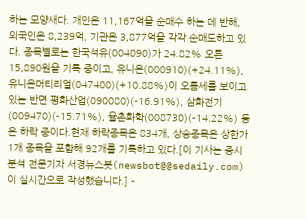하는 모양새다. 개인은 11,167억을 순매수 하는 데 반해, 외국인은 8,239억, 기관은 3,877억을 각각 순매도하고 있다. 종목별로는 한국석유(004090)가 24.82% 오른 15,890원을 기록 중이고, 유니온(000910)(+24.11%), 유니온머티리얼(047400)(+10.88%)이 오름세를 보이고 있는 반면 평화산업(090080)(-16.91%), 삼화전기(009470)(-15.71%), 율촌화학(008730)(-14.22%) 등은 하락 중이다.현재 하락종목은 834개, 상승종목은 상한가 1개 종목을 포함해 92개를 기록하고 있다.[이 기사는 증시분석 전문기자 서경뉴스봇(newsbot@@sedaily.com)이 실시간으로 작성했습니다.] -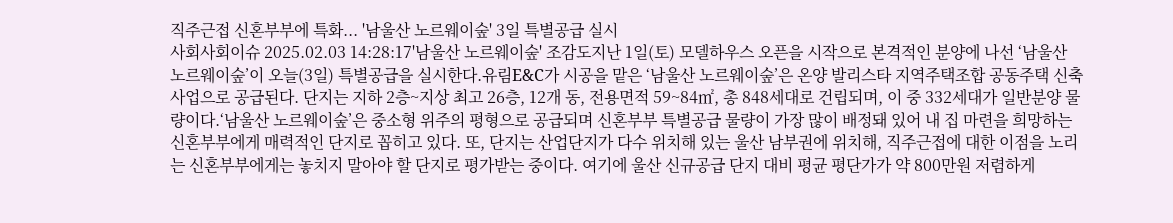직주근접 신혼부부에 특화... '남울산 노르웨이숲' 3일 특별공급 실시
사회사회이슈 2025.02.03 14:28:17'남울산 노르웨이숲' 조감도지난 1일(토) 모델하우스 오픈을 시작으로 본격적인 분양에 나선 ‘남울산 노르웨이숲’이 오늘(3일) 특별공급을 실시한다.유림E&C가 시공을 맡은 ‘남울산 노르웨이숲’은 온양 발리스타 지역주택조합 공동주택 신축사업으로 공급된다. 단지는 지하 2층~지상 최고 26층, 12개 동, 전용면적 59~84㎡, 총 848세대로 건립되며, 이 중 332세대가 일반분양 물량이다.‘남울산 노르웨이숲’은 중소형 위주의 평형으로 공급되며 신혼부부 특별공급 물량이 가장 많이 배정돼 있어 내 집 마련을 희망하는 신혼부부에게 매력적인 단지로 꼽히고 있다. 또, 단지는 산업단지가 다수 위치해 있는 울산 남부권에 위치해, 직주근접에 대한 이점을 노리는 신혼부부에게는 놓치지 말아야 할 단지로 평가받는 중이다. 여기에 울산 신규공급 단지 대비 평균 평단가가 약 800만원 저렴하게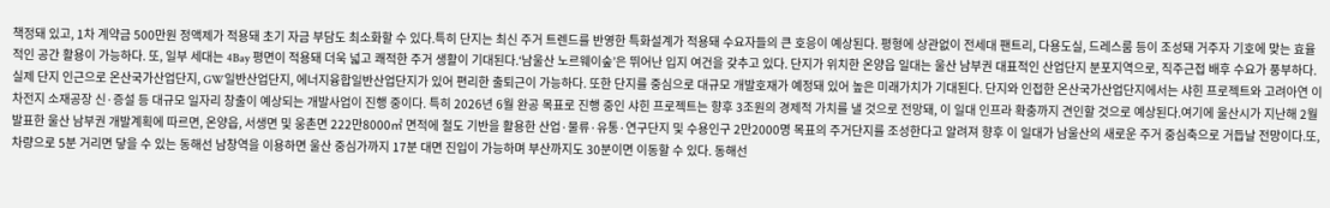책정돼 있고, 1차 계약금 500만원 정액제가 적용돼 초기 자금 부담도 최소화할 수 있다.특히 단지는 최신 주거 트렌드를 반영한 특화설계가 적용돼 수요자들의 큰 호응이 예상된다. 평형에 상관없이 전세대 팬트리, 다용도실, 드레스룸 등이 조성돼 거주자 기호에 맞는 효율적인 공간 활용이 가능하다. 또, 일부 세대는 4Bay 평면이 적용돼 더욱 넓고 쾌적한 주거 생활이 기대된다.‘남울산 노르웨이숲’은 뛰어난 입지 여건을 갖추고 있다. 단지가 위치한 온양읍 일대는 울산 남부권 대표적인 산업단지 분포지역으로, 직주근접 배후 수요가 풍부하다. 실제 단지 인근으로 온산국가산업단지, GW일반산업단지, 에너지융합일반산업단지가 있어 편리한 출퇴근이 가능하다. 또한 단지를 중심으로 대규모 개발호재가 예정돼 있어 높은 미래가치가 기대된다. 단지와 인접한 온산국가산업단지에서는 샤힌 프로젝트와 고려아연 이차전지 소재공장 신·증설 등 대규모 일자리 창출이 예상되는 개발사업이 진행 중이다. 특히 2026년 6월 완공 목표로 진행 중인 샤힌 프로젝트는 향후 3조원의 경제적 가치를 낼 것으로 전망돼, 이 일대 인프라 확충까지 견인할 것으로 예상된다.여기에 울산시가 지난해 2월 발표한 울산 남부권 개발계획에 따르면, 온양읍, 서생면 및 웅촌면 222만8000㎡ 면적에 철도 기반을 활용한 산업·물류·유통·연구단지 및 수용인구 2만2000명 목표의 주거단지를 조성한다고 알려져 향후 이 일대가 남울산의 새로운 주거 중심축으로 거듭날 전망이다.또, 차량으로 5분 거리면 닿을 수 있는 동해선 남창역을 이용하면 울산 중심가까지 17분 대면 진입이 가능하며 부산까지도 30분이면 이동할 수 있다. 동해선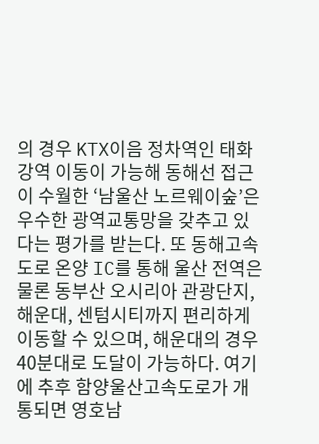의 경우 KTX이음 정차역인 태화강역 이동이 가능해 동해선 접근이 수월한 ‘남울산 노르웨이숲’은 우수한 광역교통망을 갖추고 있다는 평가를 받는다. 또 동해고속도로 온양 IC를 통해 울산 전역은 물론 동부산 오시리아 관광단지, 해운대, 센텀시티까지 편리하게 이동할 수 있으며, 해운대의 경우 40분대로 도달이 가능하다. 여기에 추후 함양울산고속도로가 개통되면 영호남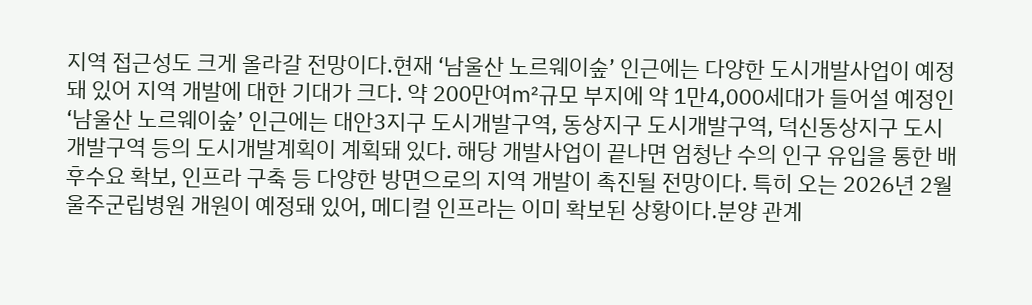지역 접근성도 크게 올라갈 전망이다.현재 ‘남울산 노르웨이숲’ 인근에는 다양한 도시개발사업이 예정돼 있어 지역 개발에 대한 기대가 크다. 약 200만여㎡규모 부지에 약 1만4,000세대가 들어설 예정인 ‘남울산 노르웨이숲’ 인근에는 대안3지구 도시개발구역, 동상지구 도시개발구역, 덕신동상지구 도시개발구역 등의 도시개발계획이 계획돼 있다. 해당 개발사업이 끝나면 엄청난 수의 인구 유입을 통한 배후수요 확보, 인프라 구축 등 다양한 방면으로의 지역 개발이 촉진될 전망이다. 특히 오는 2026년 2월 울주군립병원 개원이 예정돼 있어, 메디컬 인프라는 이미 확보된 상황이다.분양 관계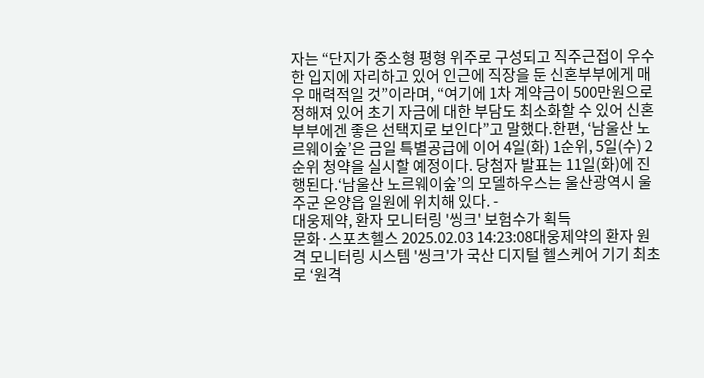자는 “단지가 중소형 평형 위주로 구성되고 직주근접이 우수한 입지에 자리하고 있어 인근에 직장을 둔 신혼부부에게 매우 매력적일 것”이라며, “여기에 1차 계약금이 500만원으로 정해져 있어 초기 자금에 대한 부담도 최소화할 수 있어 신혼부부에겐 좋은 선택지로 보인다”고 말했다.한편, ‘남울산 노르웨이숲’은 금일 특별공급에 이어 4일(화) 1순위, 5일(수) 2순위 청약을 실시할 예정이다. 당첨자 발표는 11일(화)에 진행된다.‘남울산 노르웨이숲’의 모델하우스는 울산광역시 울주군 온양읍 일원에 위치해 있다. -
대웅제약, 환자 모니터링 '씽크' 보험수가 획득
문화·스포츠헬스 2025.02.03 14:23:08대웅제약의 환자 원격 모니터링 시스템 '씽크'가 국산 디지털 헬스케어 기기 최초로 ‘원격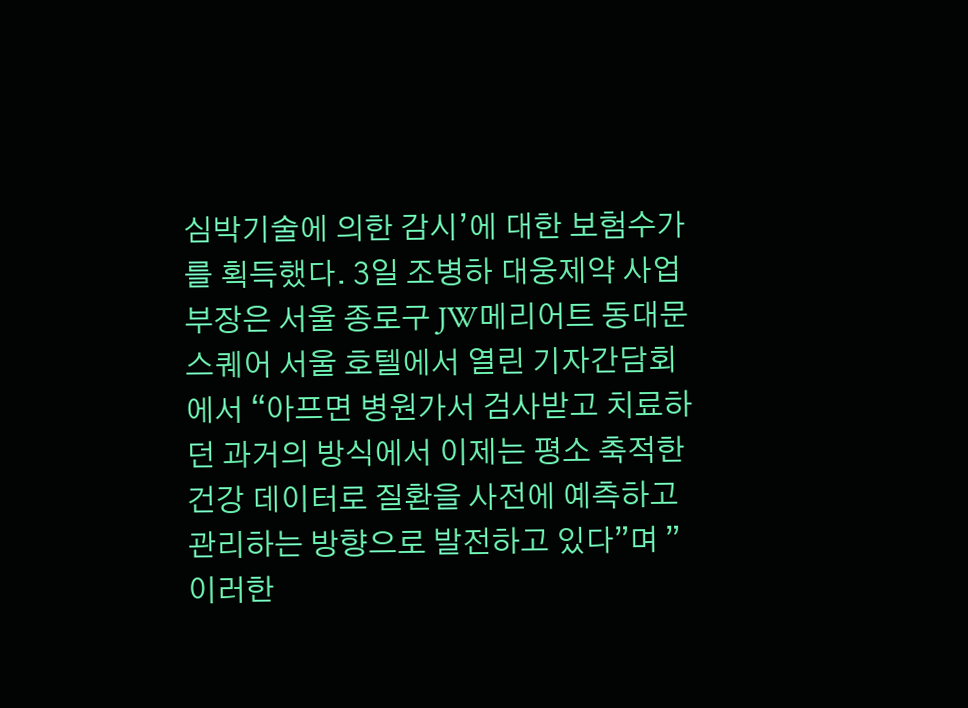심박기술에 의한 감시’에 대한 보험수가를 획득했다. 3일 조병하 대웅제약 사업부장은 서울 종로구 JW메리어트 동대문 스퀘어 서울 호텔에서 열린 기자간담회에서 “아프면 병원가서 검사받고 치료하던 과거의 방식에서 이제는 평소 축적한 건강 데이터로 질환을 사전에 예측하고 관리하는 방향으로 발전하고 있다”며 ”이러한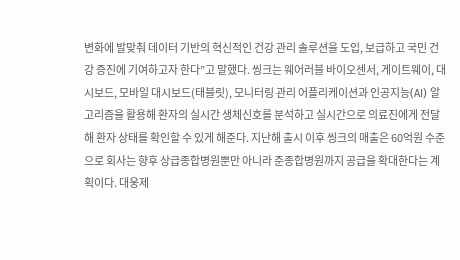변화에 발맞춰 데이터 기반의 혁신적인 건강 관리 솔루션을 도입, 보급하고 국민 건강 증진에 기여하고자 한다”고 말했다. 씽크는 웨어러블 바이오센서, 게이트웨이, 대시보드, 모바일 대시보드(태블릿), 모니터링 관리 어플리케이션과 인공지능(AI) 알고리즘을 활용해 환자의 실시간 생체신호를 분석하고 실시간으로 의료진에게 전달해 환자 상태를 확인할 수 있게 해준다. 지난해 출시 이후 씽크의 매출은 60억원 수준으로 회사는 향후 상급종합병원뿐만 아니라 준종합병원까지 공급을 확대한다는 계획이다. 대웅제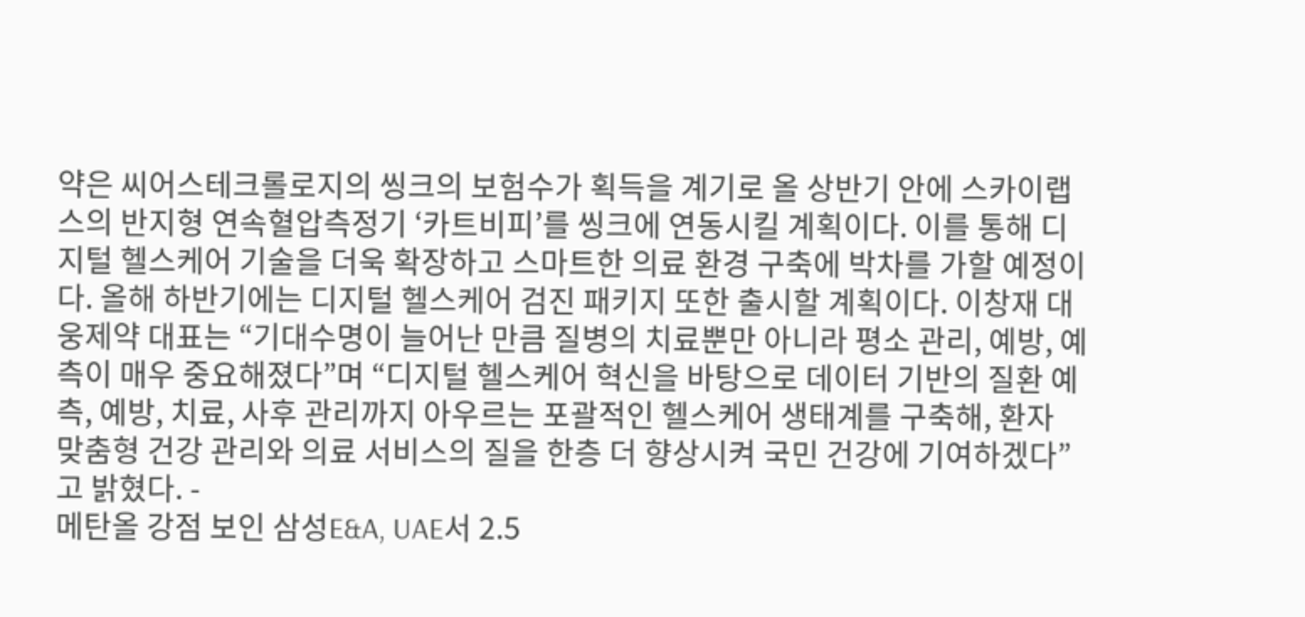약은 씨어스테크롤로지의 씽크의 보험수가 획득을 계기로 올 상반기 안에 스카이랩스의 반지형 연속혈압측정기 ‘카트비피’를 씽크에 연동시킬 계획이다. 이를 통해 디지털 헬스케어 기술을 더욱 확장하고 스마트한 의료 환경 구축에 박차를 가할 예정이다. 올해 하반기에는 디지털 헬스케어 검진 패키지 또한 출시할 계획이다. 이창재 대웅제약 대표는 “기대수명이 늘어난 만큼 질병의 치료뿐만 아니라 평소 관리, 예방, 예측이 매우 중요해졌다”며 “디지털 헬스케어 혁신을 바탕으로 데이터 기반의 질환 예측, 예방, 치료, 사후 관리까지 아우르는 포괄적인 헬스케어 생태계를 구축해, 환자 맞춤형 건강 관리와 의료 서비스의 질을 한층 더 향상시켜 국민 건강에 기여하겠다”고 밝혔다. -
메탄올 강점 보인 삼성E&A, UAE서 2.5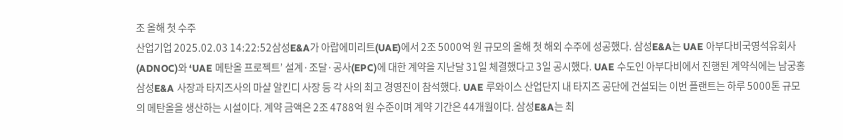조 올해 첫 수주
산업기업 2025.02.03 14:22:52삼성E&A가 아랍에미리트(UAE)에서 2조 5000억 원 규모의 올해 첫 해외 수주에 성공했다. 삼성E&A는 UAE 아부다비국영석유회사(ADNOC)와 ‘UAE 메탄올 프로젝트’ 설계·조달·공사(EPC)에 대한 계약을 지난달 31일 체결했다고 3일 공시했다. UAE 수도인 아부다비에서 진행된 계약식에는 남궁홍 삼성E&A 사장과 타지즈사의 마샬 알킨디 사장 등 각 사의 최고 경영진이 참석했다. UAE 루와이스 산업단지 내 타지즈 공단에 건설되는 이번 플랜트는 하루 5000톤 규모의 메탄올을 생산하는 시설이다. 계약 금액은 2조 4788억 원 수준이며 계약 기간은 44개월이다. 삼성E&A는 최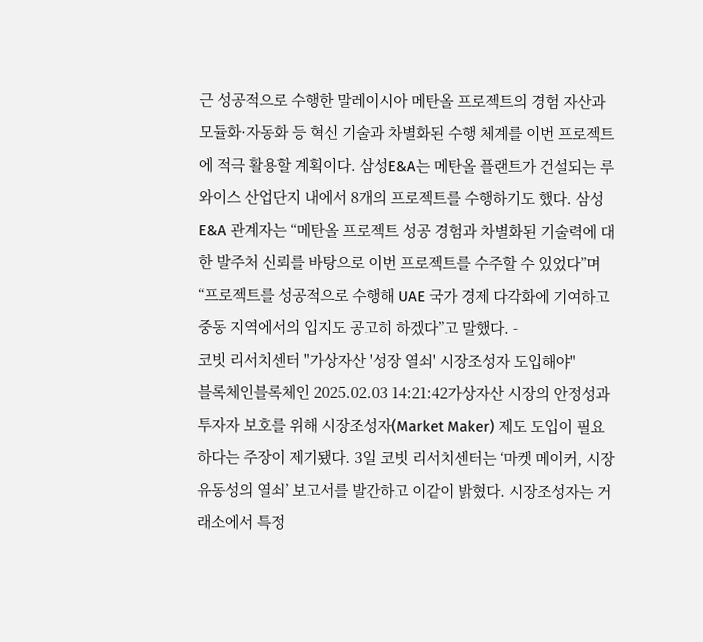근 성공적으로 수행한 말레이시아 메탄올 프로젝트의 경험 자산과 모듈화·자동화 등 혁신 기술과 차별화된 수행 체계를 이번 프로젝트에 적극 활용할 계획이다. 삼성E&A는 메탄올 플랜트가 건설되는 루와이스 산업단지 내에서 8개의 프로젝트를 수행하기도 했다. 삼성E&A 관계자는 “메탄올 프로젝트 성공 경험과 차별화된 기술력에 대한 발주처 신뢰를 바탕으로 이번 프로젝트를 수주할 수 있었다”며 “프로젝트를 성공적으로 수행해 UAE 국가 경제 다각화에 기여하고 중동 지역에서의 입지도 공고히 하겠다”고 말했다. -
코빗 리서치센터 "가상자산 '성장 열쇠' 시장조성자 도입해야"
블록체인블록체인 2025.02.03 14:21:42가상자산 시장의 안정성과 투자자 보호를 위해 시장조성자(Market Maker) 제도 도입이 필요하다는 주장이 제기됐다. 3일 코빗 리서치센터는 ‘마켓 메이커, 시장 유동성의 열쇠’ 보고서를 발간하고 이같이 밝혔다. 시장조성자는 거래소에서 특정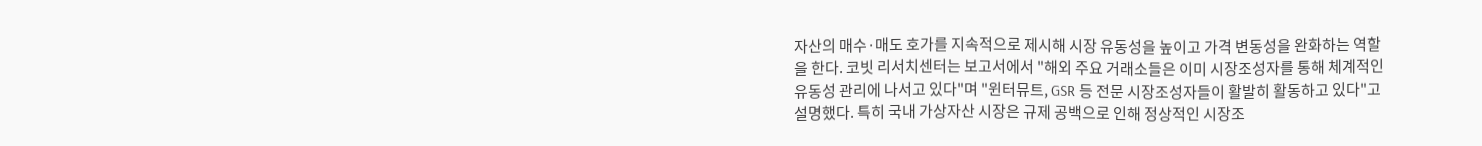자산의 매수·매도 호가를 지속적으로 제시해 시장 유동성을 높이고 가격 변동성을 완화하는 역할을 한다. 코빗 리서치센터는 보고서에서 "해외 주요 거래소들은 이미 시장조성자를 통해 체계적인 유동성 관리에 나서고 있다"며 "윈터뮤트, GSR 등 전문 시장조성자들이 활발히 활동하고 있다"고 설명했다. 특히 국내 가상자산 시장은 규제 공백으로 인해 정상적인 시장조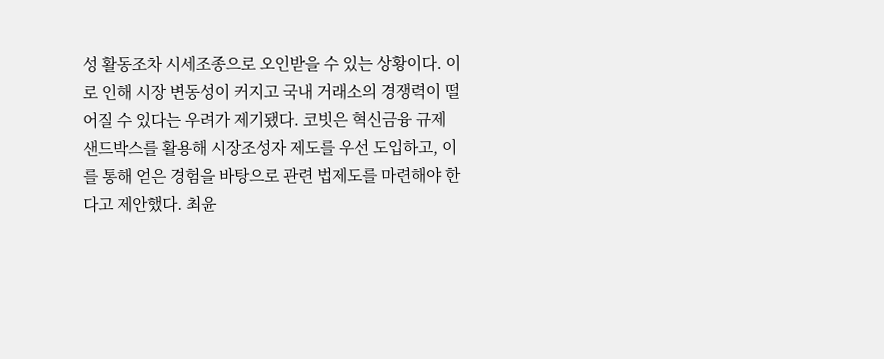성 활동조차 시세조종으로 오인받을 수 있는 상황이다. 이로 인해 시장 변동성이 커지고 국내 거래소의 경쟁력이 떨어질 수 있다는 우려가 제기됐다. 코빗은 혁신금융 규제 샌드박스를 활용해 시장조성자 제도를 우선 도입하고, 이를 통해 얻은 경험을 바탕으로 관련 법제도를 마련해야 한다고 제안했다. 최윤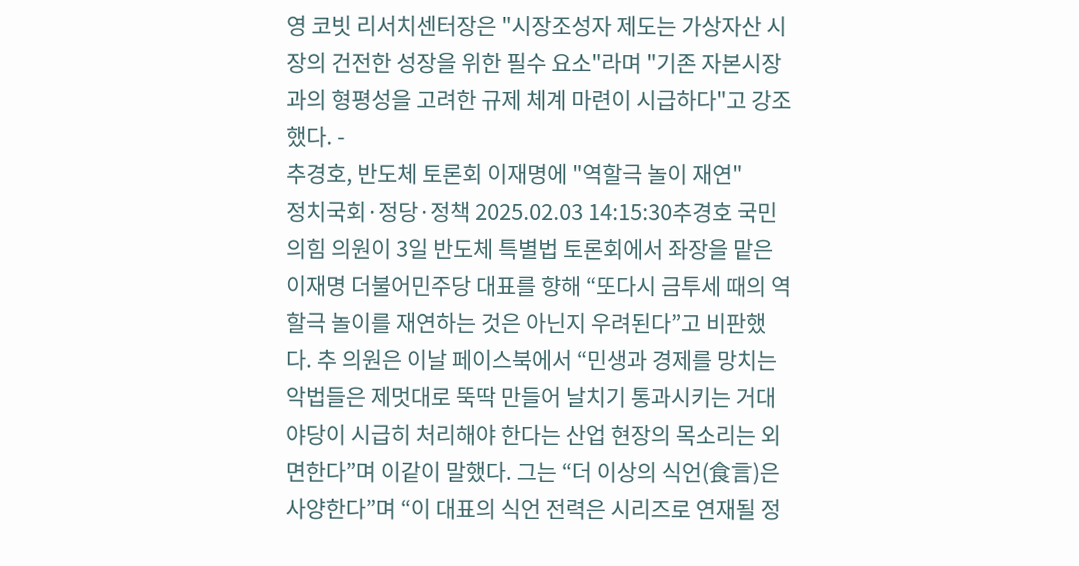영 코빗 리서치센터장은 "시장조성자 제도는 가상자산 시장의 건전한 성장을 위한 필수 요소"라며 "기존 자본시장과의 형평성을 고려한 규제 체계 마련이 시급하다"고 강조했다. -
추경호, 반도체 토론회 이재명에 "역할극 놀이 재연"
정치국회·정당·정책 2025.02.03 14:15:30추경호 국민의힘 의원이 3일 반도체 특별법 토론회에서 좌장을 맡은 이재명 더불어민주당 대표를 향해 “또다시 금투세 때의 역할극 놀이를 재연하는 것은 아닌지 우려된다”고 비판했다. 추 의원은 이날 페이스북에서 “민생과 경제를 망치는 악법들은 제멋대로 뚝딱 만들어 날치기 통과시키는 거대 야당이 시급히 처리해야 한다는 산업 현장의 목소리는 외면한다”며 이같이 말했다. 그는 “더 이상의 식언(食言)은 사양한다”며 “이 대표의 식언 전력은 시리즈로 연재될 정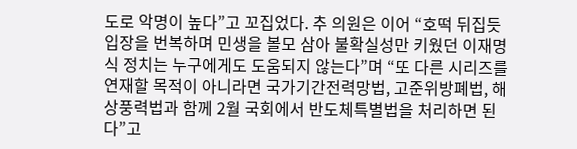도로 악명이 높다”고 꼬집었다. 추 의원은 이어 “호떡 뒤집듯 입장을 번복하며 민생을 볼모 삼아 불확실성만 키웠던 이재명 식 정치는 누구에게도 도움되지 않는다”며 “또 다른 시리즈를 연재할 목적이 아니라면 국가기간전력망법, 고준위방폐법, 해상풍력법과 함께 2월 국회에서 반도체특별법을 처리하면 된다”고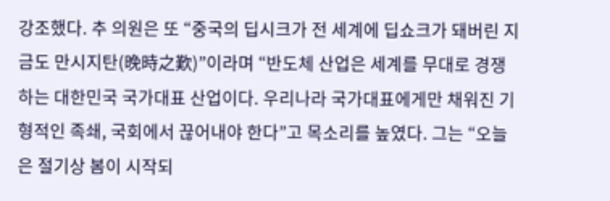강조했다. 추 의원은 또 “중국의 딥시크가 전 세계에 딥쇼크가 돼버린 지금도 만시지탄(晩時之歎)”이라며 “반도체 산업은 세계를 무대로 경쟁하는 대한민국 국가대표 산업이다. 우리나라 국가대표에게만 채워진 기형적인 족쇄, 국회에서 끊어내야 한다”고 목소리를 높였다. 그는 “오늘은 절기상 봄이 시작되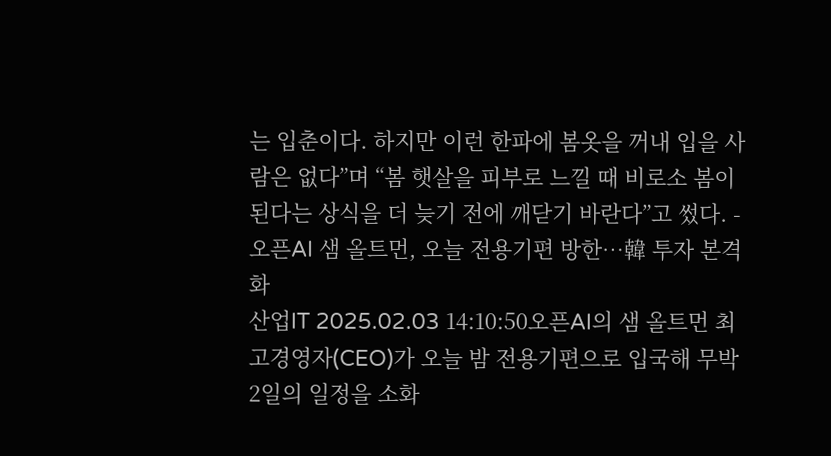는 입춘이다. 하지만 이런 한파에 봄옷을 꺼내 입을 사람은 없다”며 “봄 햇살을 피부로 느낄 때 비로소 봄이 된다는 상식을 더 늦기 전에 깨닫기 바란다”고 썼다. -
오픈AI 샘 올트먼, 오늘 전용기편 방한…韓 투자 본격화
산업IT 2025.02.03 14:10:50오픈AI의 샘 올트먼 최고경영자(CEO)가 오늘 밤 전용기편으로 입국해 무박 2일의 일정을 소화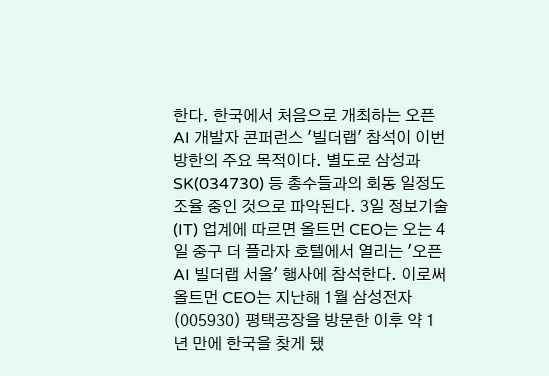한다. 한국에서 처음으로 개최하는 오픈AI 개발자 콘퍼런스 '빌더랩' 참석이 이번 방한의 주요 목적이다. 별도로 삼성과 SK(034730) 등 총수들과의 회동 일정도 조율 중인 것으로 파악된다. 3일 정보기술(IT) 업계에 따르면 올트먼 CEO는 오는 4일 중구 더 플라자 호텔에서 열리는 '오픈AI 빌더랩 서울' 행사에 참석한다. 이로써 올트먼 CEO는 지난해 1월 삼성전자(005930) 평택공장을 방문한 이후 약 1년 만에 한국을 찾게 됐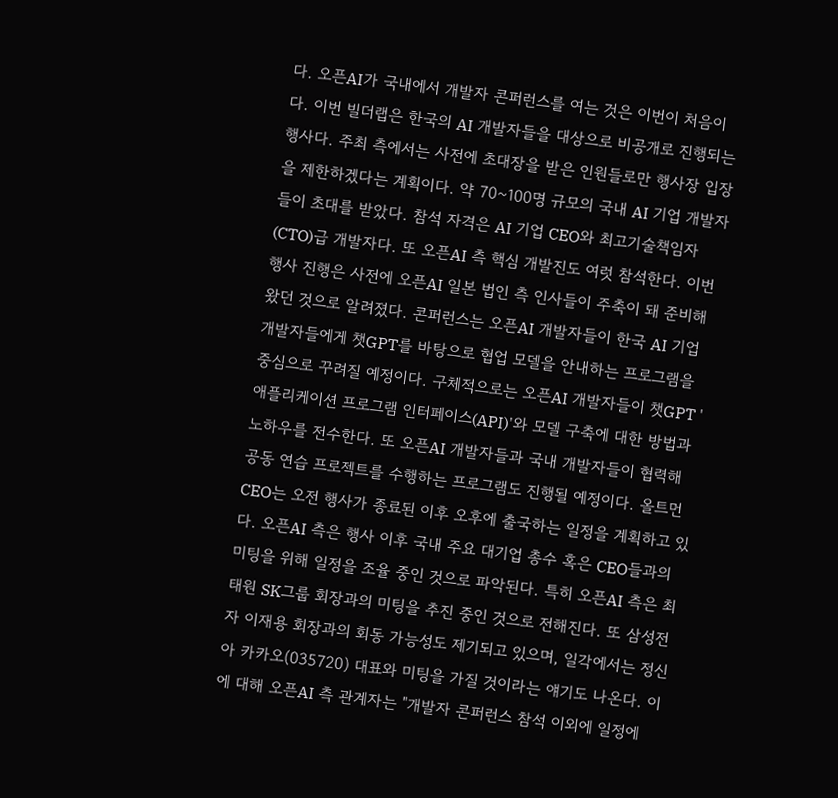다. 오픈AI가 국내에서 개발자 콘퍼런스를 여는 것은 이번이 처음이다. 이번 빌더랩은 한국의 AI 개발자들을 대상으로 비공개로 진행되는 행사다. 주최 측에서는 사전에 초대장을 받은 인원들로만 행사장 입장을 제한하겠다는 계획이다. 약 70~100명 규모의 국내 AI 기업 개발자들이 초대를 받았다. 참석 자격은 AI 기업 CEO와 최고기술책임자(CTO)급 개발자다. 또 오픈AI 측 핵심 개발진도 여럿 참석한다. 이번 행사 진행은 사전에 오픈AI 일본 법인 측 인사들이 주축이 돼 준비해 왔던 것으로 알려졌다. 콘퍼런스는 오픈AI 개발자들이 한국 AI 기업 개발자들에게 챗GPT를 바탕으로 협업 모델을 안내하는 프로그램을 중심으로 꾸려질 예정이다. 구체적으로는 오픈AI 개발자들이 챗GPT '애플리케이션 프로그램 인터페이스(API)'와 모델 구축에 대한 방법과 노하우를 전수한다. 또 오픈AI 개발자들과 국내 개발자들이 협력해 공동 연습 프로젝트를 수행하는 프로그램도 진행될 예정이다. 올트먼 CEO는 오전 행사가 종료된 이후 오후에 출국하는 일정을 계획하고 있다. 오픈AI 측은 행사 이후 국내 주요 대기업 총수 혹은 CEO들과의 미팅을 위해 일정을 조율 중인 것으로 파악된다. 특히 오픈AI 측은 최태원 SK그룹 회장과의 미팅을 추진 중인 것으로 전해진다. 또 삼성전자 이재용 회장과의 회동 가능성도 제기되고 있으며, 일각에서는 정신아 카카오(035720) 대표와 미팅을 가질 것이라는 얘기도 나온다. 이에 대해 오픈AI 측 관계자는 "개발자 콘퍼런스 참석 이외에 일정에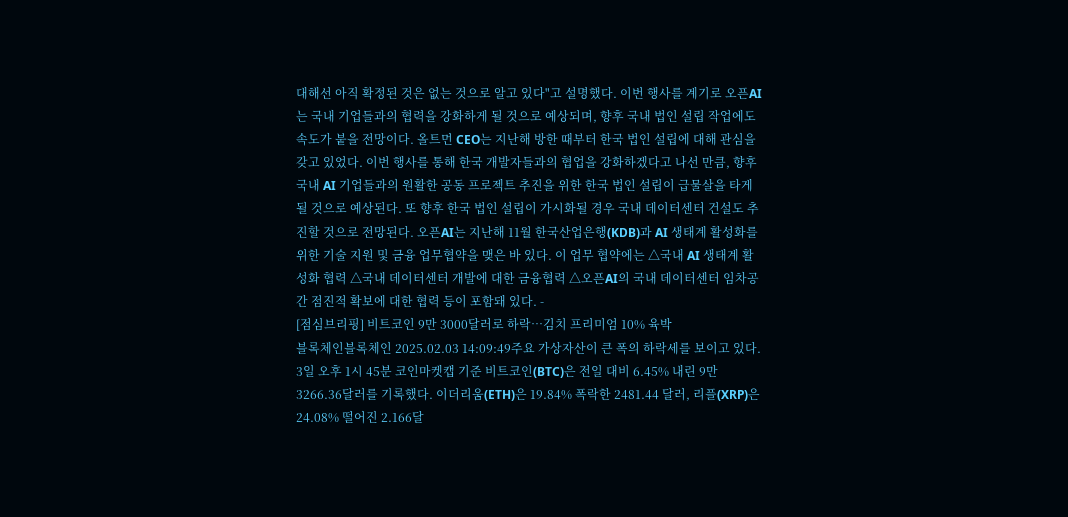대해선 아직 확정된 것은 없는 것으로 알고 있다"고 설명했다. 이번 행사를 계기로 오픈AI는 국내 기업들과의 협력을 강화하게 될 것으로 예상되며, 향후 국내 법인 설립 작업에도 속도가 붙을 전망이다. 올트먼 CEO는 지난해 방한 때부터 한국 법인 설립에 대해 관심을 갖고 있었다. 이번 행사를 통해 한국 개발자들과의 협업을 강화하겠다고 나선 만큼, 향후 국내 AI 기업들과의 원활한 공동 프로젝트 추진을 위한 한국 법인 설립이 급물살을 타게 될 것으로 예상된다. 또 향후 한국 법인 설립이 가시화될 경우 국내 데이터센터 건설도 추진할 것으로 전망된다. 오픈AI는 지난해 11월 한국산업은행(KDB)과 AI 생태계 활성화를 위한 기술 지원 및 금융 업무협약을 맺은 바 있다. 이 업무 협약에는 △국내 AI 생태계 활성화 협력 △국내 데이터센터 개발에 대한 금융협력 △오픈AI의 국내 데이터센터 임차공간 점진적 확보에 대한 협력 등이 포함돼 있다. -
[점심브리핑] 비트코인 9만 3000달러로 하락…김치 프리미엄 10% 육박
블록체인블록체인 2025.02.03 14:09:49주요 가상자산이 큰 폭의 하락세를 보이고 있다. 3일 오후 1시 45분 코인마켓캡 기준 비트코인(BTC)은 전일 대비 6.45% 내린 9만 3266.36달러를 기록했다. 이더리움(ETH)은 19.84% 폭락한 2481.44 달러, 리플(XRP)은 24.08% 떨어진 2.166달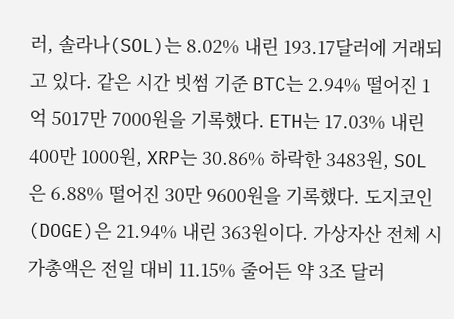러, 솔라나(SOL)는 8.02% 내린 193.17달러에 거래되고 있다. 같은 시간 빗썸 기준 BTC는 2.94% 떨어진 1억 5017만 7000원을 기록했다. ETH는 17.03% 내린 400만 1000원, XRP는 30.86% 하락한 3483원, SOL은 6.88% 떨어진 30만 9600원을 기록했다. 도지코인(DOGE)은 21.94% 내린 363원이다. 가상자산 전체 시가총액은 전일 대비 11.15% 줄어든 약 3조 달러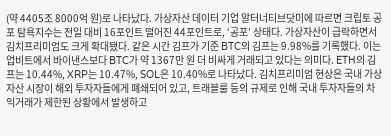(약 4405조 8000억 원)로 나타났다. 가상자산 데이터 기업 알터너티브닷미에 따르면 크립토 공포 탐욕지수는 전일 대비 16포인트 떨어진 44포인트로, ‘공포’ 상태다. 가상자산이 급락하면서 김치프리미엄도 크게 확대됐다. 같은 시간 김프가 기준 BTC의 김프는 9.98%를 기록했다. 이는 업비트에서 바이낸스보다 BTC가 약 1367만 원 더 비싸게 거래되고 있다는 의미다. ETH의 김프는 10.44%, XRP는 10.47%, SOL은 10.40%로 나타났다. 김치프리미엄 현상은 국내 가상자산 시장이 해외 투자자들에게 폐쇄되어 있고, 트래블룰 등의 규제로 인해 국내 투자자들의 차익거래가 제한된 상황에서 발생하고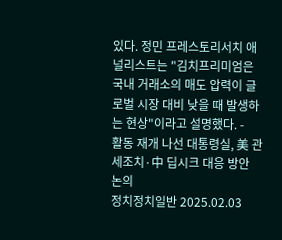있다. 정민 프레스토리서치 애널리스트는 "김치프리미엄은 국내 거래소의 매도 압력이 글로벌 시장 대비 낮을 때 발생하는 현상"이라고 설명했다. -
활동 재개 나선 대통령실, 美 관세조치·中 딥시크 대응 방안 논의
정치정치일반 2025.02.03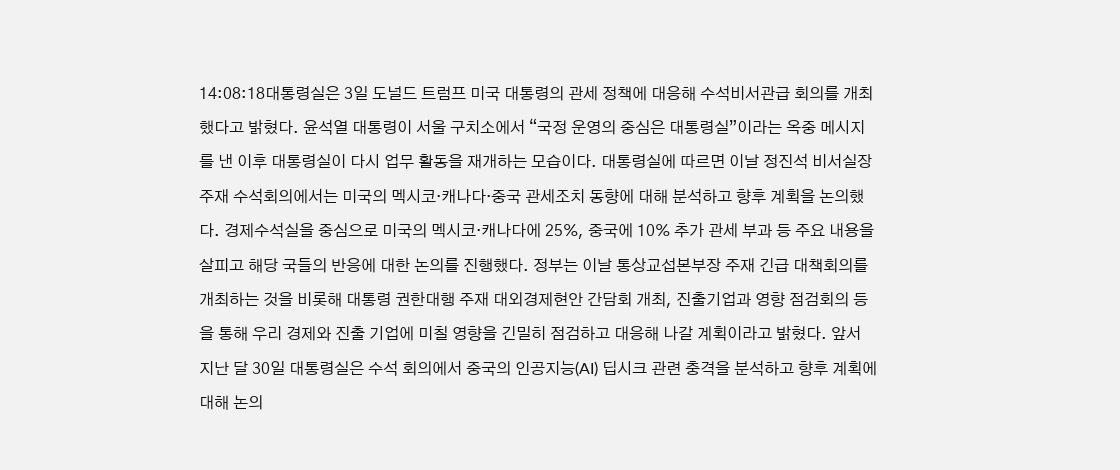14:08:18대통령실은 3일 도널드 트럼프 미국 대통령의 관세 정책에 대응해 수석비서관급 회의를 개최했다고 밝혔다. 윤석열 대통령이 서울 구치소에서 “국정 운영의 중심은 대통령실”이라는 옥중 메시지를 낸 이후 대통령실이 다시 업무 활동을 재개하는 모습이다. 대통령실에 따르면 이날 정진석 비서실장 주재 수석회의에서는 미국의 멕시코·캐나다·중국 관세조치 동향에 대해 분석하고 향후 계획을 논의했다. 경제수석실을 중심으로 미국의 멕시코·캐나다에 25%, 중국에 10% 추가 관세 부과 등 주요 내용을 살피고 해당 국들의 반응에 대한 논의를 진행했다. 정부는 이날 통상교섭본부장 주재 긴급 대책회의를 개최하는 것을 비롯해 대통령 권한대행 주재 대외경제현안 간담회 개최, 진출기업과 영향 점검회의 등을 통해 우리 경제와 진출 기업에 미칠 영향을 긴밀히 점검하고 대응해 나갈 계획이라고 밝혔다. 앞서 지난 달 30일 대통령실은 수석 회의에서 중국의 인공지능(AI) 딥시크 관련 충격을 분석하고 향후 계획에 대해 논의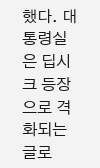했다. 대통령실은 딥시크 등장으로 격화되는 글로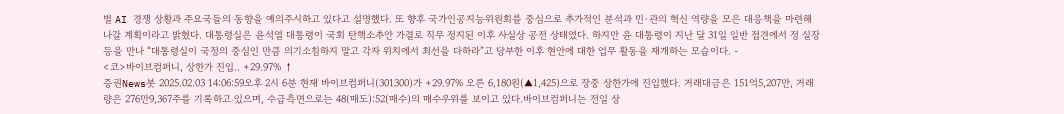벌 AI 경쟁 상황과 주요국들의 동향을 예의주시하고 있다고 설명했다. 또 향후 국가인공지능위원회를 중심으로 추가적인 분석과 민·관의 혁신 역량을 모은 대응책을 마련해 나갈 계획이라고 밝혔다. 대통령실은 윤석열 대통령이 국회 탄핵소추안 가결로 직무 정지된 이후 사실상 공전 상태였다. 하지만 윤 대통령이 지난 달 31일 일반 접견에서 정 실장 등을 만나 “대통령실이 국정의 중심인 만큼 의기소침하지 말고 각자 위치에서 최선을 다하라”고 당부한 이후 현안에 대한 업무 활동을 재개하는 모습이다. -
<코>바이브컴퍼니, 상한가 진입.. +29.97% ↑
증권News봇 2025.02.03 14:06:59오후 2시 6분 현재 바이브컴퍼니(301300)가 +29.97% 오른 6,180원(▲1,425)으로 장중 상한가에 진입했다. 거래대금은 151억5,207만, 거래량은 276만9,367주를 기록하고 있으며, 수급측면으로는 48(매도):52(매수)의 매수우위를 보이고 있다.바이브컴퍼니는 전일 상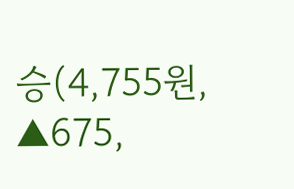승(4,755원, ▲675,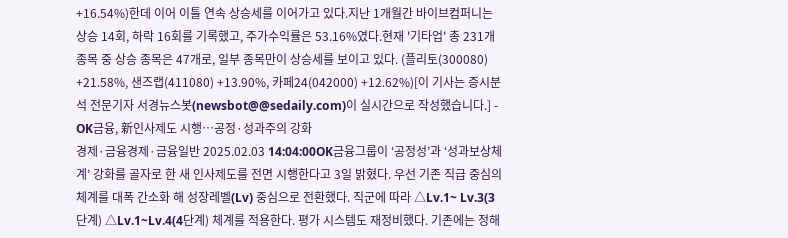+16.54%)한데 이어 이틀 연속 상승세를 이어가고 있다.지난 1개월간 바이브컴퍼니는 상승 14회, 하락 16회를 기록했고, 주가수익률은 53.16%였다.현재 '기타업' 총 231개 종목 중 상승 종목은 47개로, 일부 종목만이 상승세를 보이고 있다. (플리토(300080) +21.58%, 샌즈랩(411080) +13.90%, 카페24(042000) +12.62%)[이 기사는 증시분석 전문기자 서경뉴스봇(newsbot@@sedaily.com)이 실시간으로 작성했습니다.] -
OK금융, 新인사제도 시행…공정·성과주의 강화
경제·금융경제·금융일반 2025.02.03 14:04:00OK금융그룹이 ‘공정성’과 ‘성과보상체계’ 강화를 골자로 한 새 인사제도를 전면 시행한다고 3일 밝혔다. 우선 기존 직급 중심의 체계를 대폭 간소화 해 성장레벨(Lv) 중심으로 전환했다. 직군에 따라 △Lv.1~ Lv.3(3단계) △Lv.1~Lv.4(4단계) 체계를 적용한다. 평가 시스템도 재정비했다. 기존에는 정해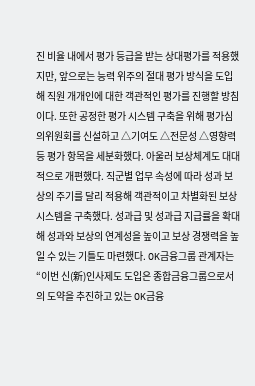진 비율 내에서 평가 등급을 받는 상대평가를 적용했지만, 앞으로는 능력 위주의 절대 평가 방식을 도입해 직원 개개인에 대한 객관적인 평가를 진행할 방침이다. 또한 공정한 평가 시스템 구축을 위해 평가심의위원회를 신설하고 △기여도 △전문성 △영향력 등 평가 항목을 세분화했다. 아울러 보상체계도 대대적으로 개편했다. 직군별 업무 속성에 따라 성과 보상의 주기를 달리 적용해 객관적이고 차별화된 보상시스템을 구축했다. 성과급 및 성과급 지급률을 확대해 성과와 보상의 연계성을 높이고 보상 경쟁력을 높일 수 있는 기틀도 마련했다. OK금융그룹 관계자는 “이번 신(新)인사제도 도입은 종합금융그룹으로서의 도약을 추진하고 있는 OK금융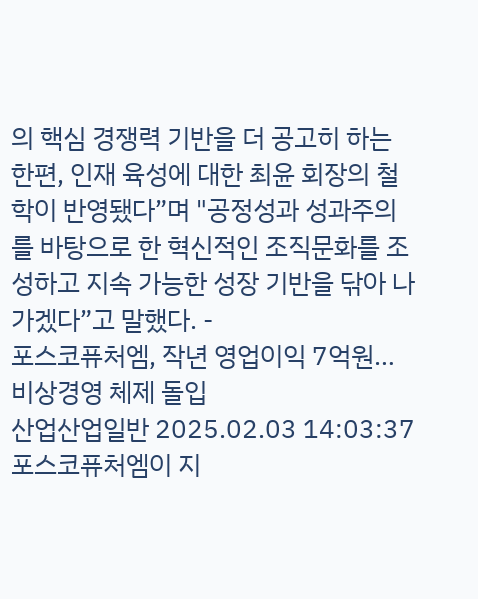의 핵심 경쟁력 기반을 더 공고히 하는 한편, 인재 육성에 대한 최윤 회장의 철학이 반영됐다”며 "공정성과 성과주의를 바탕으로 한 혁신적인 조직문화를 조성하고 지속 가능한 성장 기반을 닦아 나가겠다”고 말했다. -
포스코퓨처엠, 작년 영업이익 7억원…비상경영 체제 돌입
산업산업일반 2025.02.03 14:03:37포스코퓨처엠이 지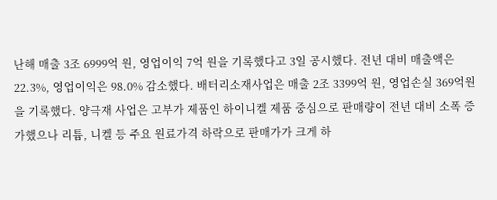난해 매출 3조 6999억 원, 영업이익 7억 원을 기록했다고 3일 공시했다. 전년 대비 매출액은 22.3%, 영업이익은 98.0% 감소했다. 배터리소재사업은 매출 2조 3399억 원, 영업손실 369억원을 기록했다. 양극재 사업은 고부가 제품인 하이니켈 제품 중심으로 판매량이 전년 대비 소폭 증가했으나 리튬, 니켈 등 주요 원료가격 하락으로 판매가가 크게 하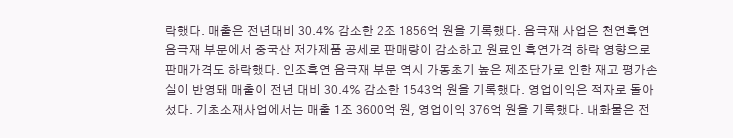락했다. 매출은 전년대비 30.4% 감소한 2조 1856억 원을 기록했다. 음극재 사업은 천연흑연 음극재 부문에서 중국산 저가제품 공세로 판매량이 감소하고 원료인 흑연가격 하락 영향으로 판매가격도 하락했다. 인조흑연 음극재 부문 역시 가동초기 높은 제조단가로 인한 재고 평가손실이 반영돼 매출이 전년 대비 30.4% 감소한 1543억 원을 기록했다. 영업이익은 적자로 돌아섰다. 기초소재사업에서는 매출 1조 3600억 원, 영업이익 376억 원을 기록했다. 내화물은 전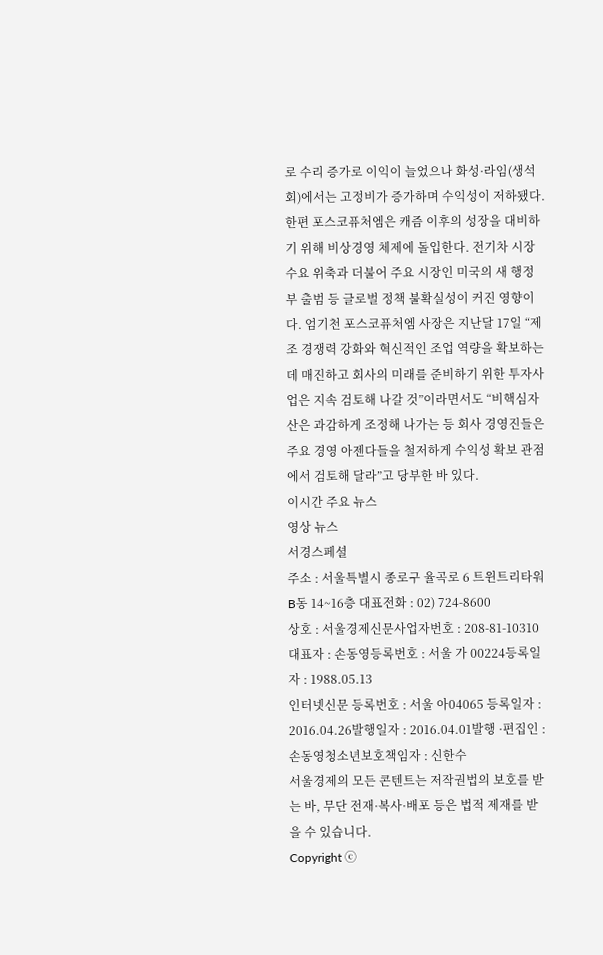로 수리 증가로 이익이 늘었으나 화성·라임(생석회)에서는 고정비가 증가하며 수익성이 저하됐다. 한편 포스코퓨처엠은 캐즘 이후의 성장을 대비하기 위해 비상경영 체제에 돌입한다. 전기차 시장 수요 위축과 더불어 주요 시장인 미국의 새 행정부 출범 등 글로벌 정책 불확실성이 커진 영향이다. 엄기천 포스코퓨처엠 사장은 지난달 17일 “제조 경쟁력 강화와 혁신적인 조업 역량을 확보하는 데 매진하고 회사의 미래를 준비하기 위한 투자사업은 지속 검토해 나갈 것”이라면서도 “비핵심자산은 과감하게 조정해 나가는 등 회사 경영진들은 주요 경영 아젠다들을 철저하게 수익성 확보 관점에서 검토해 달라”고 당부한 바 있다.
이시간 주요 뉴스
영상 뉴스
서경스페셜
주소 : 서울특별시 종로구 율곡로 6 트윈트리타워 B동 14~16층 대표전화 : 02) 724-8600
상호 : 서울경제신문사업자번호 : 208-81-10310대표자 : 손동영등록번호 : 서울 가 00224등록일자 : 1988.05.13
인터넷신문 등록번호 : 서울 아04065 등록일자 : 2016.04.26발행일자 : 2016.04.01발행 ·편집인 : 손동영청소년보호책임자 : 신한수
서울경제의 모든 콘텐트는 저작권법의 보호를 받는 바, 무단 전재·복사·배포 등은 법적 제재를 받을 수 있습니다.
Copyright ⓒ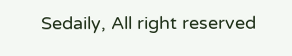Sedaily, All right reserved